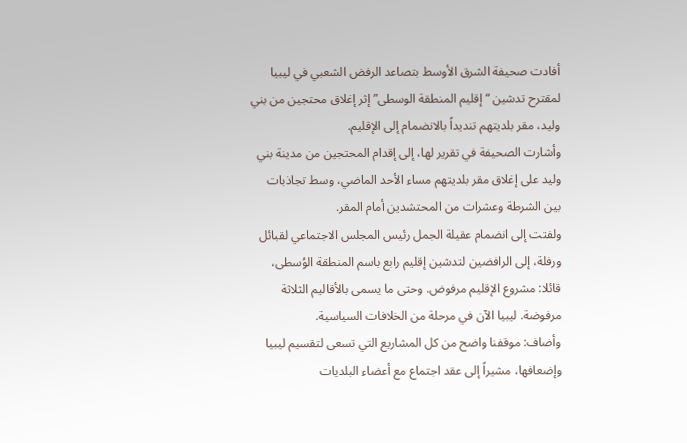أفادت صحيفة الشرق الأوسط بتصاعد الرفض الشعبي في ليبيا لمقترح تدشين “إقليم المنطقة الوسطى” إثر إغلاق محتجين من بني وليد، مقر بلديتهم تنديداً بالانضمام إلى الإقليم.
وأشارت الصحيفة في تقرير لها، إلى إقدام المحتجين من مدينة بني وليد على إغلاق مقر بلديتهم مساء الأحد الماضي، وسط تجاذبات بين الشرطة وعشرات من المحتشدين أمام المقر.
ولفتت إلى انضمام عقيلة الجمل رئيس المجلس الاجتماعي لقبائل ورفلة، إلى الرافضين لتدشين إقليم رابع باسم المنطقة الوُسطى، قائلا: مشروع الإقليم مرفوض. وحتى ما يسمى بالأقاليم الثلاثة مرفوضة. ليبيا الآن في مرحلة من الخلافات السياسية.
وأضاف: موقفنا واضح من كل المشاريع التي تسعى لتقسيم ليبيا وإضعافها، مشيراً إلى عقد اجتماع مع أعضاء البلديات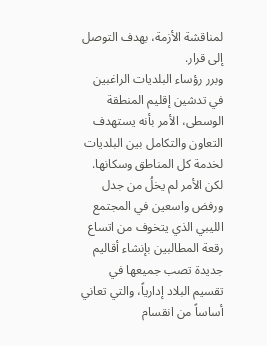لمناقشة الأزمة، بهدف التوصل إلى قرار.
وبرر رؤساء البلديات الراغبين في تدشين إقليم المنطقة الوسطى، الأمر بأنه يستهدف التعاون والتكامل بين البلديات لخدمة كل المناطق وسكانها.
لكن الأمر لم يخلُ من جدل ورفض واسعين في المجتمع الليبي الذي يتخوف من اتساع رقعة المطالبين بإنشاء أقاليم جديدة تصب جميعها في تقسيم البلاد إدارياً، والتي تعاني أساساً من انقسام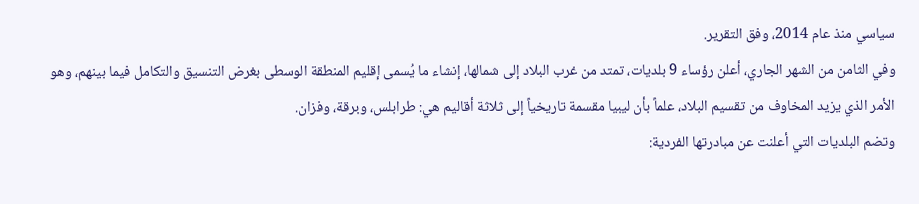سياسي منذ عام 2014، وفق التقرير.
وفي الثامن من الشهر الجاري، أعلن رؤساء 9 بلديات، تمتد من غرب البلاد إلى شمالها، إنشاء ما يُسمى إقليم المنطقة الوسطى بغرض التنسيق والتكامل فيما بينهم، وهو الأمر الذي يزيد المخاوف من تقسيم البلاد، علماً بأن ليبيا مقسمة تاريخياً إلى ثلاثة أقاليم هي: طرابلس، وبرقة، وفزان.
وتضم البلديات التي أعلنت عن مبادرتها الفردية: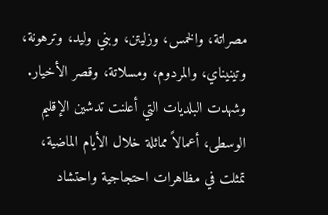مصراتة، والخمس، وزليتن، وبني وليد، وترهونة، وتينيناي، والمردوم، ومسلاتة، وقصر الأخيار.
وشهدت البلديات التي أعلنت تدشين الإقليم الوسطى، أعمالاً مماثلة خلال الأيام الماضية، تمثلت في مظاهرات احتجاجية واحتشاد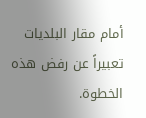أمام مقار البلديات تعبيراً عن رفض هذه الخطوة.